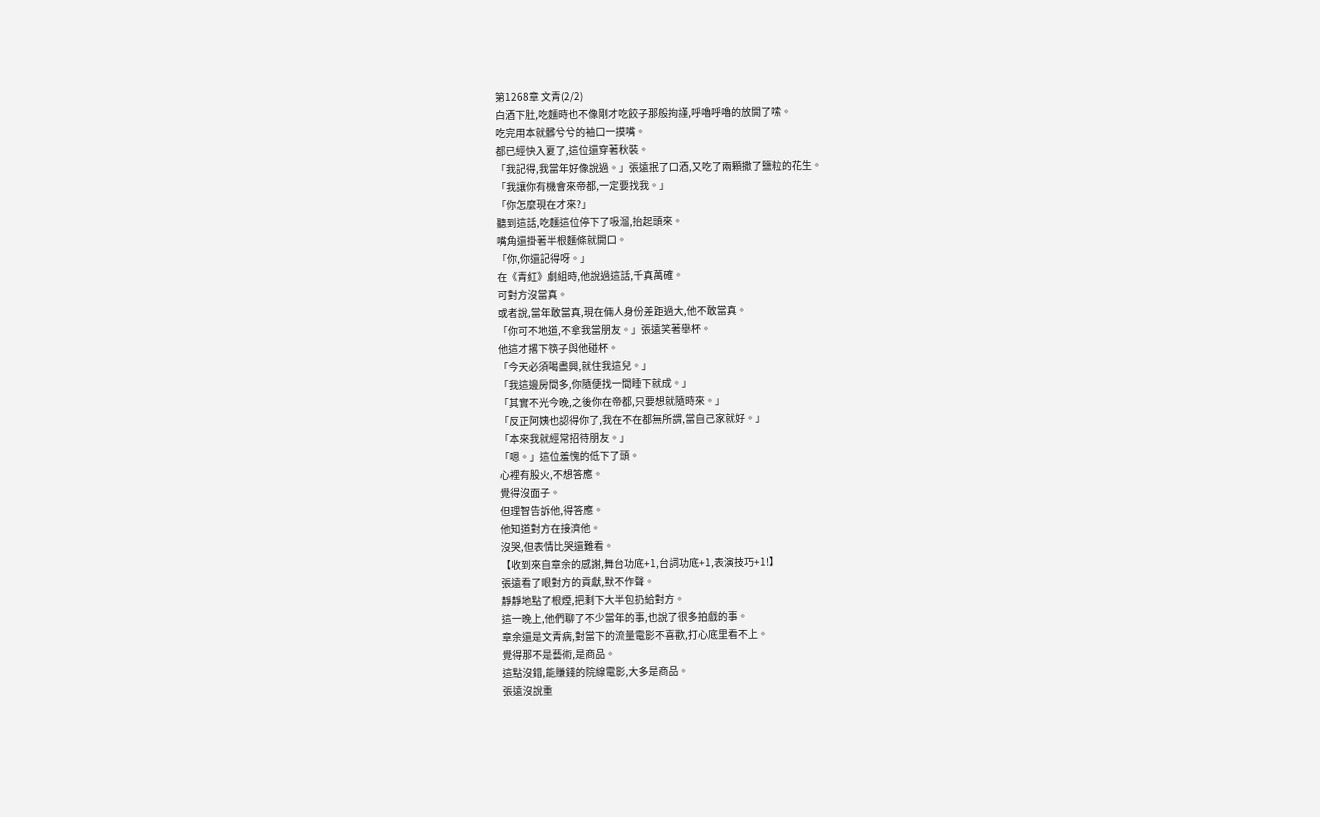第1268章 文青(2/2)
白酒下肚,吃麵時也不像剛才吃餃子那般拘謹,呼嚕呼嚕的放開了嗦。
吃完用本就髒兮兮的袖口一摸嘴。
都已經快入夏了,這位還穿著秋裝。
「我記得,我當年好像說過。」張遠抿了口酒,又吃了兩顆撒了鹽粒的花生。
「我讓你有機會來帝都,一定要找我。」
「你怎麼現在才來?」
聽到這話,吃麵這位停下了吸溜,抬起頭來。
嘴角還掛著半根麵條就開口。
「你,你還記得呀。」
在《青紅》劇組時,他說過這話,千真萬確。
可對方沒當真。
或者說,當年敢當真,現在倆人身份差距過大,他不敢當真。
「你可不地道,不拿我當朋友。」張遠笑著舉杯。
他這才撂下筷子與他碰杯。
「今天必須喝盡興,就住我這兒。」
「我這邊房間多,你隨便找一間睡下就成。」
「其實不光今晚,之後你在帝都,只要想就隨時來。」
「反正阿姨也認得你了,我在不在都無所謂,當自己家就好。」
「本來我就經常招待朋友。」
「嗯。」這位羞愧的低下了頭。
心裡有股火,不想答應。
覺得沒面子。
但理智告訴他,得答應。
他知道對方在接濟他。
沒哭,但表情比哭還難看。
【收到來自章余的感謝,舞台功底+1,台詞功底+1,表演技巧+1!】
張遠看了眼對方的貢獻,默不作聲。
靜靜地點了根煙,把剩下大半包扔給對方。
這一晚上,他們聊了不少當年的事,也說了很多拍戲的事。
章余還是文青病,對當下的流量電影不喜歡,打心底里看不上。
覺得那不是藝術,是商品。
這點沒錯,能賺錢的院線電影,大多是商品。
張遠沒說重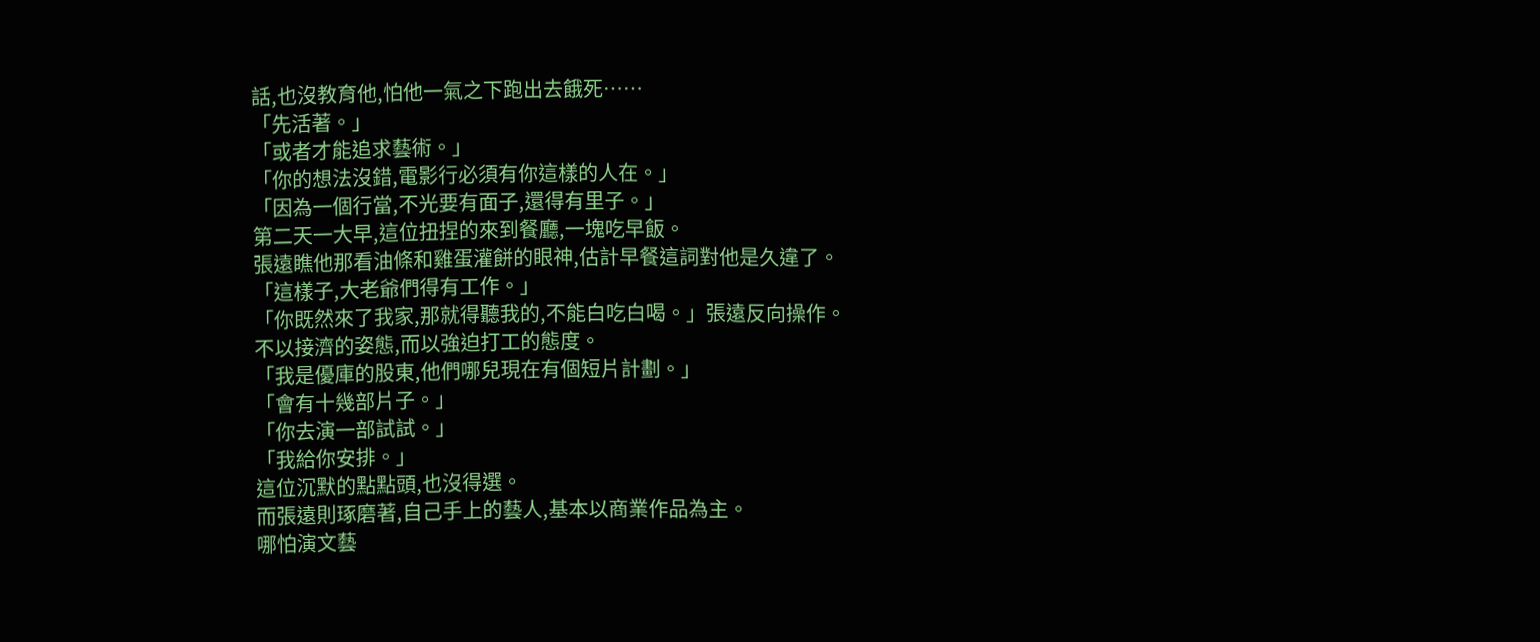話,也沒教育他,怕他一氣之下跑出去餓死……
「先活著。」
「或者才能追求藝術。」
「你的想法沒錯,電影行必須有你這樣的人在。」
「因為一個行當,不光要有面子,還得有里子。」
第二天一大早,這位扭捏的來到餐廳,一塊吃早飯。
張遠瞧他那看油條和雞蛋灌餅的眼神,估計早餐這詞對他是久違了。
「這樣子,大老爺們得有工作。」
「你既然來了我家,那就得聽我的,不能白吃白喝。」張遠反向操作。
不以接濟的姿態,而以強迫打工的態度。
「我是優庫的股東,他們哪兒現在有個短片計劃。」
「會有十幾部片子。」
「你去演一部試試。」
「我給你安排。」
這位沉默的點點頭,也沒得選。
而張遠則琢磨著,自己手上的藝人,基本以商業作品為主。
哪怕演文藝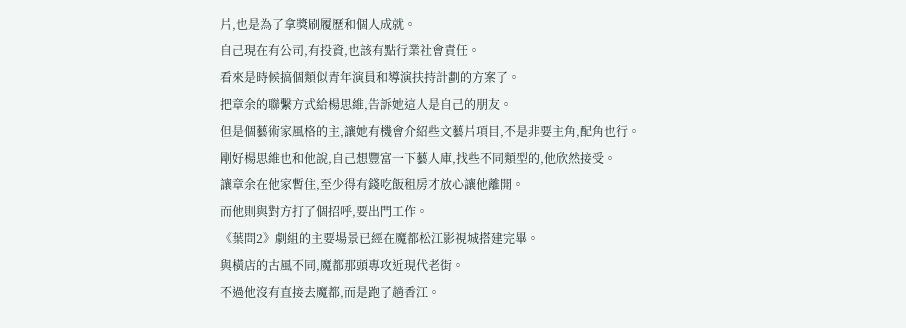片,也是為了拿獎刷履歷和個人成就。
自己現在有公司,有投資,也該有點行業社會責任。
看來是時候搞個類似青年演員和導演扶持計劃的方案了。
把章余的聯繫方式給楊思維,告訴她這人是自己的朋友。
但是個藝術家風格的主,讓她有機會介紹些文藝片項目,不是非要主角,配角也行。
剛好楊思維也和他說,自己想豐富一下藝人庫,找些不同類型的,他欣然接受。
讓章余在他家暫住,至少得有錢吃飯租房才放心讓他離開。
而他則與對方打了個招呼,要出門工作。
《葉問2》劇組的主要場景已經在魔都松江影視城搭建完畢。
與橫店的古風不同,魔都那頭專攻近現代老街。
不過他沒有直接去魔都,而是跑了趟香江。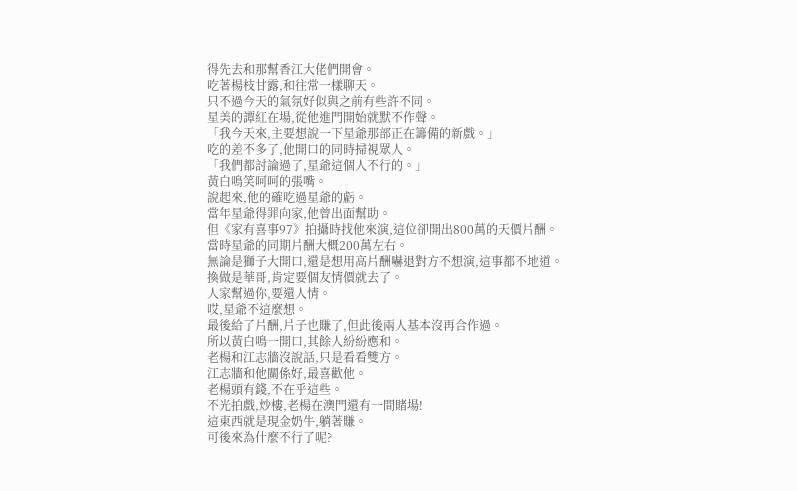得先去和那幫香江大佬們開會。
吃著楊枝甘露,和往常一樣聊天。
只不過今天的氣氛好似與之前有些許不同。
星美的譚紅在場,從他進門開始就默不作聲。
「我今天來,主要想說一下星爺那部正在籌備的新戲。」
吃的差不多了,他開口的同時掃視眾人。
「我們都討論過了,星爺這個人不行的。」
黃白鳴笑呵呵的張嘴。
說起來,他的確吃過星爺的虧。
當年星爺得罪向家,他曾出面幫助。
但《家有喜事97》拍攝時找他來演,這位卻開出800萬的天價片酬。
當時星爺的同期片酬大概200萬左右。
無論是獅子大開口,還是想用高片酬嚇退對方不想演,這事都不地道。
換做是華哥,肯定要個友情價就去了。
人家幫過你,要還人情。
哎,星爺不這麼想。
最後給了片酬,片子也賺了,但此後兩人基本沒再合作過。
所以黃白鳴一開口,其餘人紛紛應和。
老楊和江志牆沒說話,只是看看雙方。
江志牆和他關係好,最喜歡他。
老楊頭有錢,不在乎這些。
不光拍戲,炒樓,老楊在澳門還有一間賭場!
這東西就是現金奶牛,躺著賺。
可後來為什麼不行了呢?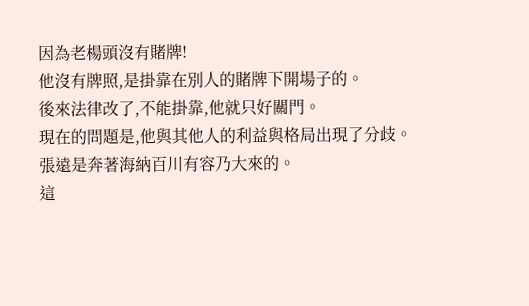因為老楊頭沒有賭牌!
他沒有牌照,是掛靠在別人的賭牌下開場子的。
後來法律改了,不能掛靠,他就只好關門。
現在的問題是,他與其他人的利益與格局出現了分歧。
張遠是奔著海納百川有容乃大來的。
這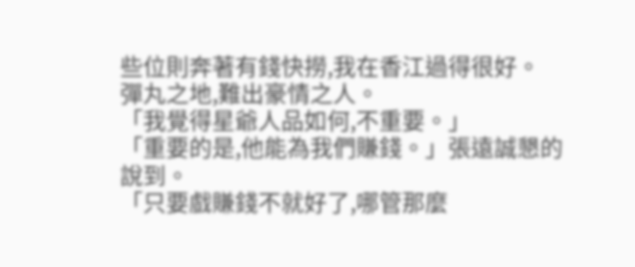些位則奔著有錢快撈,我在香江過得很好。
彈丸之地,難出豪情之人。
「我覺得星爺人品如何,不重要。」
「重要的是,他能為我們賺錢。」張遠誠懇的說到。
「只要戲賺錢不就好了,哪管那麼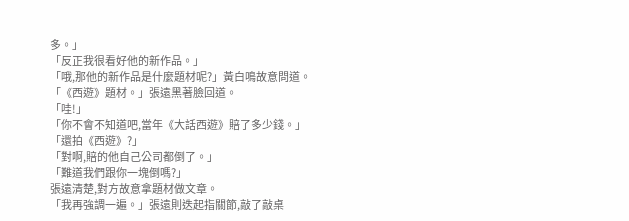多。」
「反正我很看好他的新作品。」
「哦,那他的新作品是什麼題材呢?」黃白鳴故意問道。
「《西遊》題材。」張遠黑著臉回道。
「哇!」
「你不會不知道吧,當年《大話西遊》賠了多少錢。」
「還拍《西遊》?」
「對啊,賠的他自己公司都倒了。」
「難道我們跟你一塊倒嗎?」
張遠清楚,對方故意拿題材做文章。
「我再強調一遍。」張遠則迭起指關節,敲了敲桌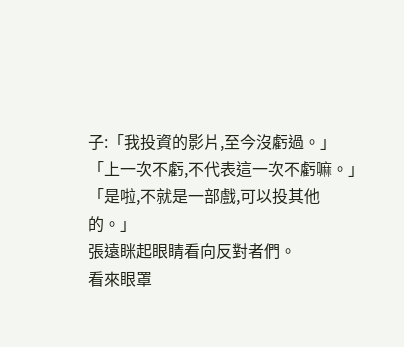子:「我投資的影片,至今沒虧過。」
「上一次不虧,不代表這一次不虧嘛。」
「是啦,不就是一部戲,可以投其他的。」
張遠眯起眼睛看向反對者們。
看來眼罩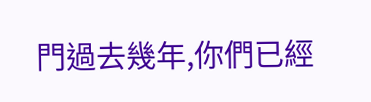門過去幾年,你們已經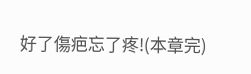好了傷疤忘了疼!(本章完)